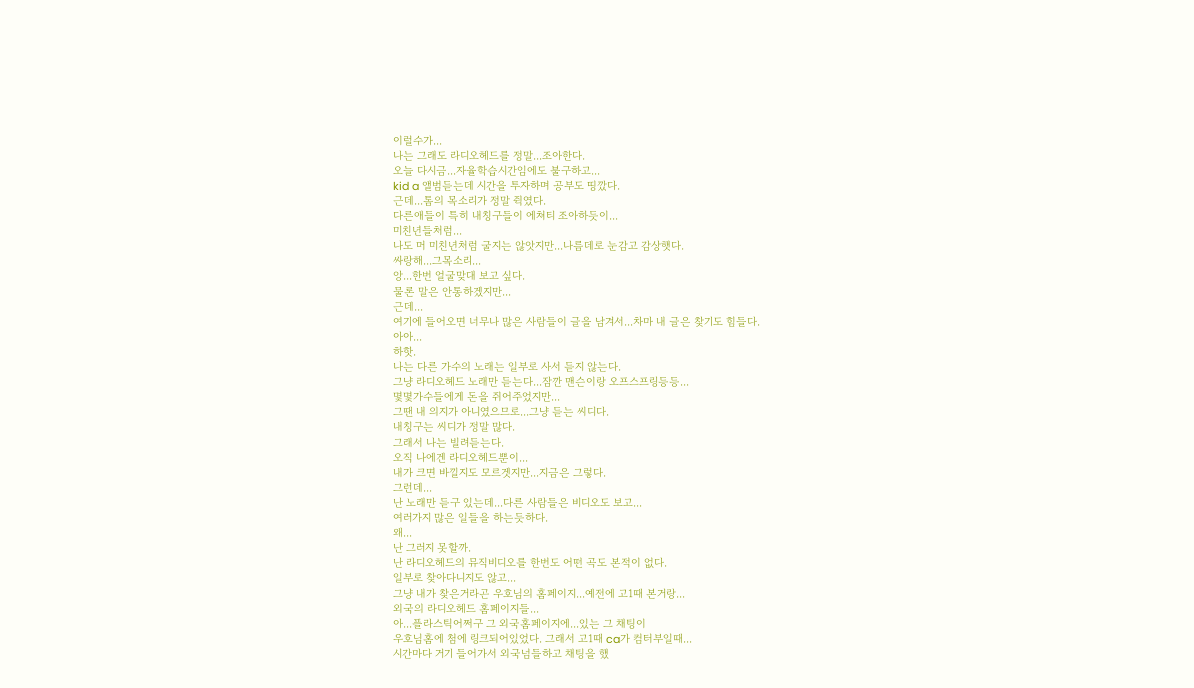이럴수가...
나는 그래도 라디오헤드를 정말...조아한다.
오늘 다시금...자율학습시간임에도 불구하고...
kid a 앨범듣는데 시간을 투자하며 공부도 띵깠다.
근데...톰의 목소리가 정말 쥑였다.
다른애들이 특히 내칭구들이 에쳐티 조아하듯이...
미친년들처럼...
나도 머 미친년처럼 굴지는 않앗지만...나름데로 눈감고 감상햇다.
싸랑해...그목소리...
앙...한번 얼굴맞대 보고 싶다.
물론 말은 안통하겠지만...
근데...
여기에 들어오면 너무나 많은 사람들이 글을 남겨서...차마 내 글은 찾기도 힘들다.
아아...
하핫.
나는 다른 가수의 노래는 일부로 사서 듣지 않는다.
그냥 라디오헤드 노래만 듣는다...잠깐 맨슨이랑 오프스프링등등...
몇몇가수들에게 돈을 쥐어주었지만...
그땐 내 의지가 아니였으므로...그냥 듣는 씨디다.
내칭구는 씨디가 정말 많다.
그래서 나는 빌려듣는다.
오직 나에겐 라디오헤드뿐이...
내가 크면 바낄지도 모르겟지만...지금은 그렇다.
그런데...
난 노래만 듣구 있는데...다른 사람들은 비디오도 보고...
여러가지 많은 일들을 하는듯하다.
왜...
난 그러지 못할까.
난 라디오헤드의 뮤직비디오를 한번도 어떤 곡도 본적이 없다.
일부로 찾아다니지도 않고...
그냥 내가 찾은거라곤 우호님의 홈페이지...예전에 고1때 본거랑...
외국의 라디오헤드 홈페이지들...
아...플라스틱어쩌구 그 외국홈페이지에...있는 그 채팅이
우호님홈에 첨에 링크되어있었다. 그래서 고1때 ca가 컴터부일때...
시간마다 거기 들어가서 외국넘들하고 채팅을 했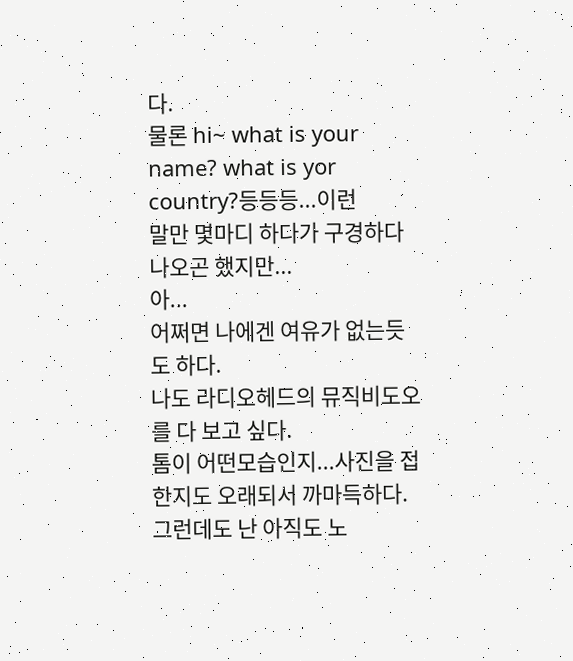다.
물론 hi~ what is your name? what is yor country?등등등...이런
말만 몇마디 하다가 구경하다 나오곤 했지만...
아...
어쩌면 나에겐 여유가 없는듯도 하다.
나도 라디오헤드의 뮤직비도오를 다 보고 싶다.
톰이 어떤모습인지...사진을 접한지도 오래되서 까마득하다.
그런데도 난 아직도 노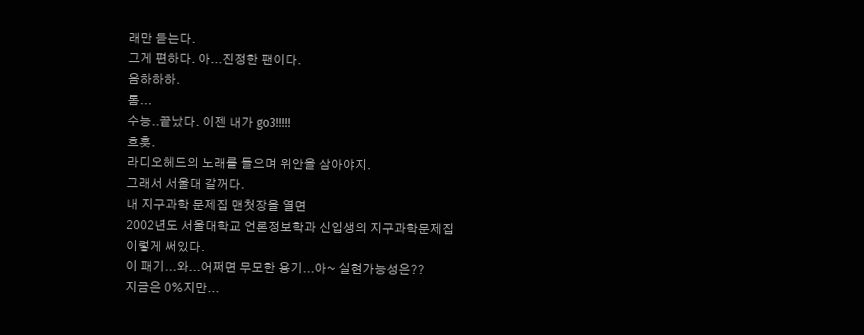래만 듣는다.
그게 편하다. 아...진정한 팬이다.
음하하하.
톰...
수능..끝났다. 이젠 내가 go3!!!!!
흐흣.
라디오헤드의 노래를 들으며 위안을 삼아야지.
그래서 서울대 갈꺼다.
내 지구과학 문제집 맨첫장을 열면
2002년도 서울대학교 언론정보학과 신입생의 지구과학문제집
이렇게 써있다.
이 패기...와...어쩌면 무모한 용기...아~ 실현가능성은??
지금은 0%지만...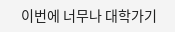이번에 너무나 대학가기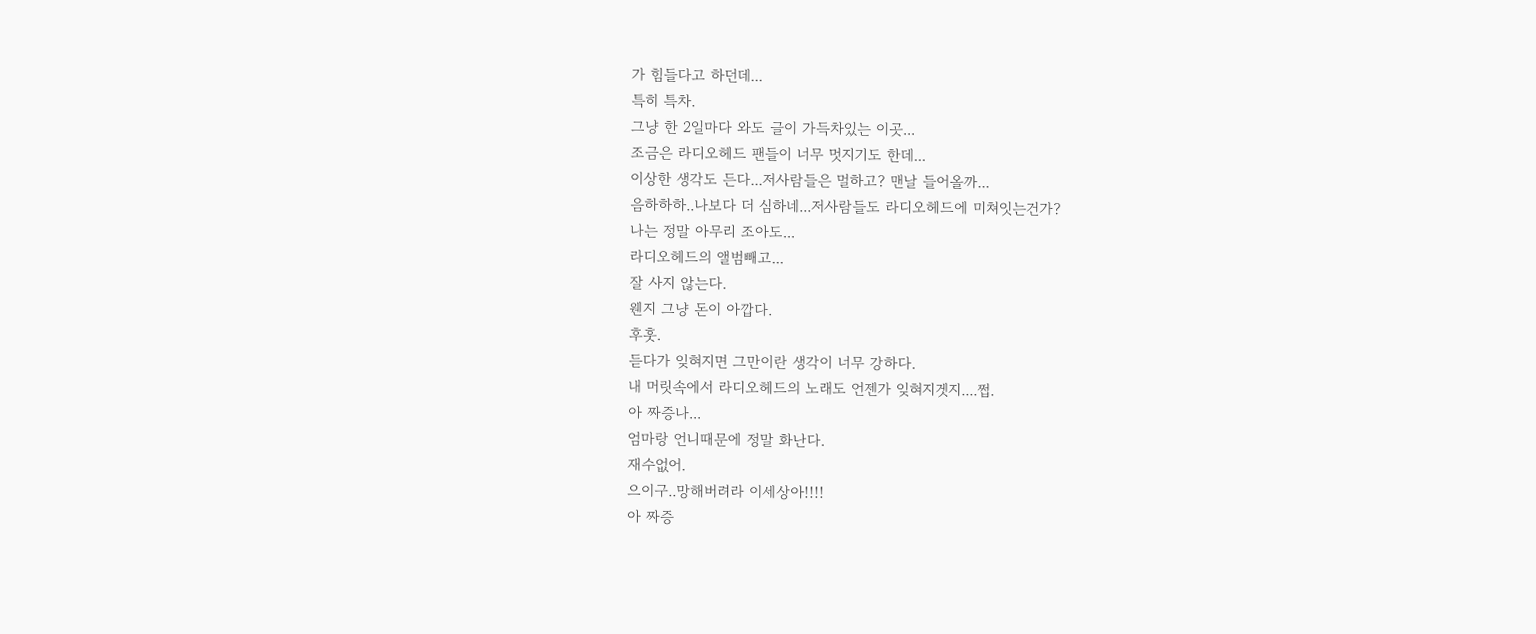가 힘들다고 하던데...
특히 특차.
그냥 한 2일마다 와도 글이 가득차있는 이곳...
조금은 라디오헤드 팬들이 너무 멋지기도 한데...
이상한 생각도 든다...저사람들은 멀하고? 맨날 들어올까...
음하하하..나보다 더 심하네...저사람들도 라디오헤드에 미쳐잇는건가?
나는 정말 아무리 조아도...
라디오헤드의 앨범빼고...
잘 사지 않는다.
웬지 그냥 돈이 아깝다.
후훗.
듣다가 잊혀지면 그만이란 생각이 너무 강하다.
내 머릿속에서 라디오헤드의 노래도 언젠가 잊혀지겟지....쩝.
아 짜증나...
엄마랑 언니때문에 정말 화난다.
재수없어.
으이구..망해버려라 이세상아!!!!
아 짜증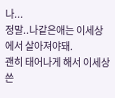나...
정말..나같은애는 이세상에서 살아져야돼.
괜히 태어나게 해서 이세상 쓴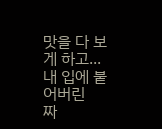맛을 다 보게 하고...
내 입에 붙어버린
짜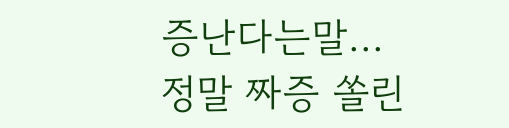증난다는말...
정말 짜증 쏠린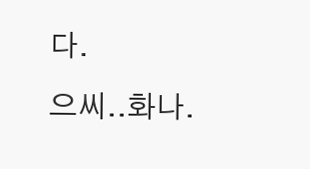다.
으씨..화나.